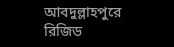আবদুল্লাহপুরে রিজিড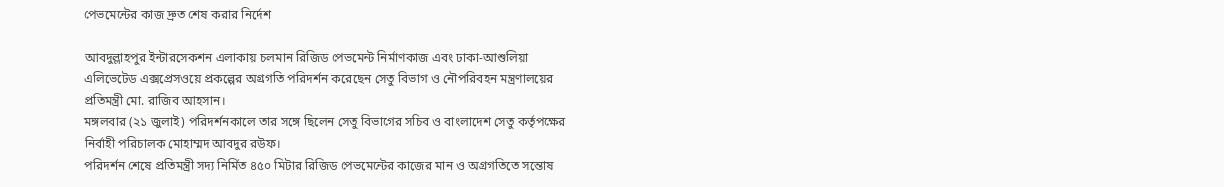পেভমেন্টের কাজ দ্রুত শেষ করার নির্দেশ

আবদুল্লাহপুর ইন্টারসেকশন এলাকায় চলমান রিজিড পেভমেন্ট নির্মাণকাজ এবং ঢাকা-আশুলিয়া এলিভেটেড এক্সপ্রেসওয়ে প্রকল্পের অগ্রগতি পরিদর্শন করেছেন সেতু বিভাগ ও নৌপরিবহন মন্ত্রণালয়ের প্রতিমন্ত্রী মো. রাজিব আহসান।
মঙ্গলবার (২১ জুলাই) পরিদর্শনকালে তার সঙ্গে ছিলেন সেতু বিভাগের সচিব ও বাংলাদেশ সেতু কর্তৃপক্ষের নির্বাহী পরিচালক মোহাম্মদ আবদুর রউফ।
পরিদর্শন শেষে প্রতিমন্ত্রী সদ্য নির্মিত ৪৫০ মিটার রিজিড পেভমেন্টের কাজের মান ও অগ্রগতিতে সন্তোষ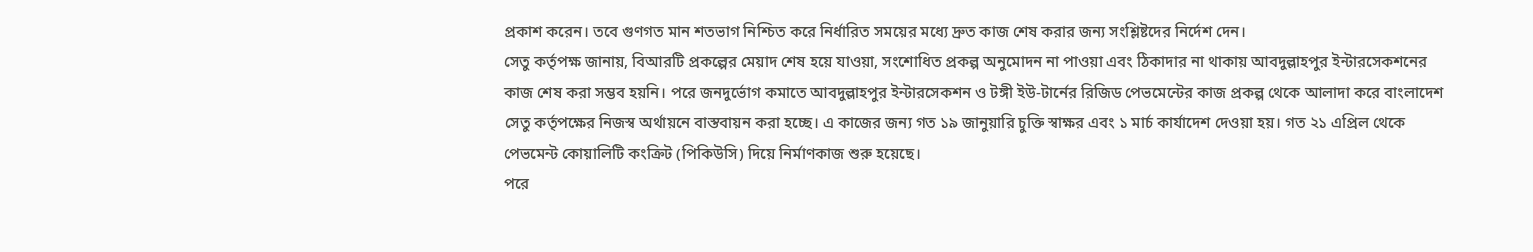প্রকাশ করেন। তবে গুণগত মান শতভাগ নিশ্চিত করে নির্ধারিত সময়ের মধ্যে দ্রুত কাজ শেষ করার জন্য সংশ্লিষ্টদের নির্দেশ দেন।
সেতু কর্তৃপক্ষ জানায়, বিআরটি প্রকল্পের মেয়াদ শেষ হয়ে যাওয়া, সংশোধিত প্রকল্প অনুমোদন না পাওয়া এবং ঠিকাদার না থাকায় আবদুল্লাহপুর ইন্টারসেকশনের কাজ শেষ করা সম্ভব হয়নি। পরে জনদুর্ভোগ কমাতে আবদুল্লাহপুর ইন্টারসেকশন ও টঙ্গী ইউ-টার্নের রিজিড পেভমেন্টের কাজ প্রকল্প থেকে আলাদা করে বাংলাদেশ সেতু কর্তৃপক্ষের নিজস্ব অর্থায়নে বাস্তবায়ন করা হচ্ছে। এ কাজের জন্য গত ১৯ জানুয়ারি চুক্তি স্বাক্ষর এবং ১ মার্চ কার্যাদেশ দেওয়া হয়। গত ২১ এপ্রিল থেকে পেভমেন্ট কোয়ালিটি কংক্রিট (পিকিউসি) দিয়ে নির্মাণকাজ শুরু হয়েছে।
পরে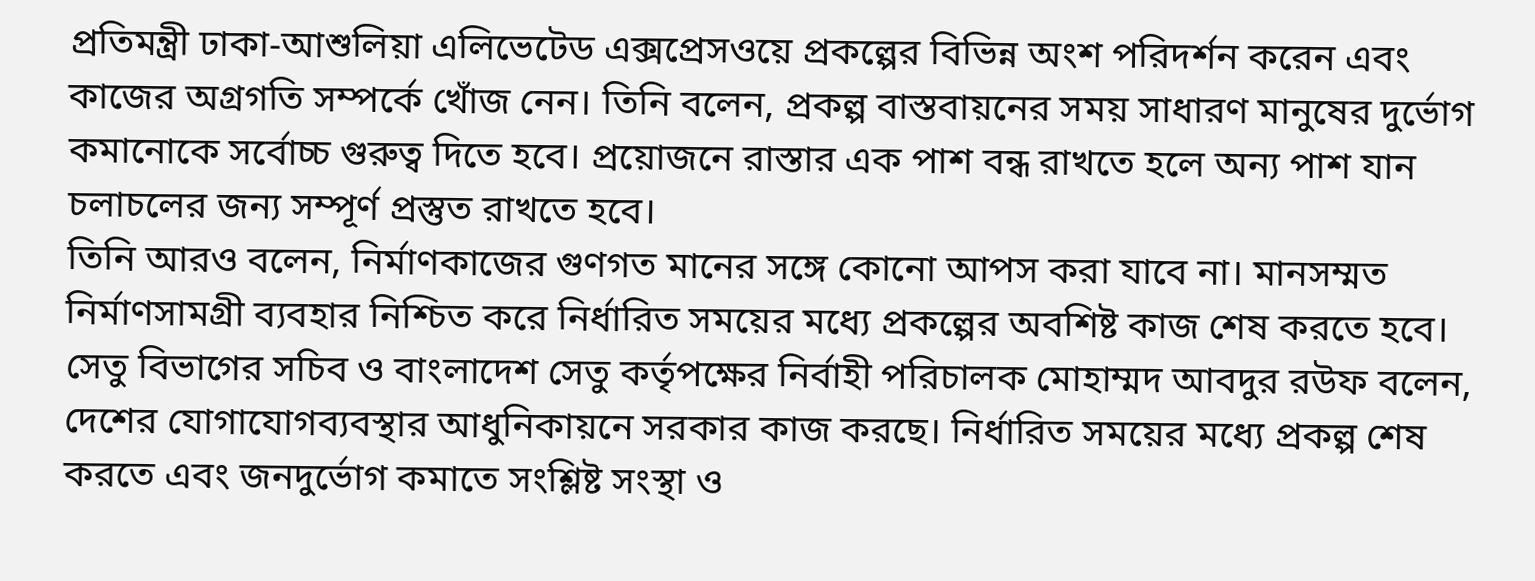প্রতিমন্ত্রী ঢাকা-আশুলিয়া এলিভেটেড এক্সপ্রেসওয়ে প্রকল্পের বিভিন্ন অংশ পরিদর্শন করেন এবং কাজের অগ্রগতি সম্পর্কে খোঁজ নেন। তিনি বলেন, প্রকল্প বাস্তবায়নের সময় সাধারণ মানুষের দুর্ভোগ কমানোকে সর্বোচ্চ গুরুত্ব দিতে হবে। প্রয়োজনে রাস্তার এক পাশ বন্ধ রাখতে হলে অন্য পাশ যান চলাচলের জন্য সম্পূর্ণ প্রস্তুত রাখতে হবে।
তিনি আরও বলেন, নির্মাণকাজের গুণগত মানের সঙ্গে কোনো আপস করা যাবে না। মানসম্মত নির্মাণসামগ্রী ব্যবহার নিশ্চিত করে নির্ধারিত সময়ের মধ্যে প্রকল্পের অবশিষ্ট কাজ শেষ করতে হবে।
সেতু বিভাগের সচিব ও বাংলাদেশ সেতু কর্তৃপক্ষের নির্বাহী পরিচালক মোহাম্মদ আবদুর রউফ বলেন, দেশের যোগাযোগব্যবস্থার আধুনিকায়নে সরকার কাজ করছে। নির্ধারিত সময়ের মধ্যে প্রকল্প শেষ করতে এবং জনদুর্ভোগ কমাতে সংশ্লিষ্ট সংস্থা ও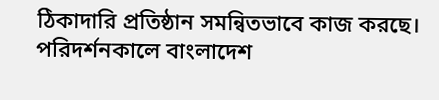ঠিকাদারি প্রতিষ্ঠান সমন্বিতভাবে কাজ করছে।
পরিদর্শনকালে বাংলাদেশ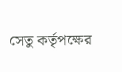সেতু কর্তৃপক্ষের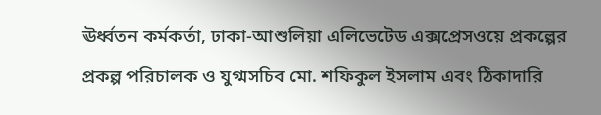ঊর্ধ্বতন কর্মকর্তা, ঢাকা-আশুলিয়া এলিভেটেড এক্সপ্রেসওয়ে প্রকল্পের প্রকল্প পরিচালক ও যুগ্মসচিব মো. শফিকুল ইসলাম এবং ঠিকাদারি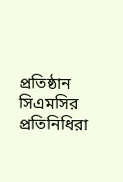প্রতিষ্ঠান সিএমসির প্রতিনিধিরা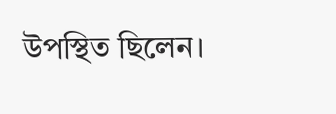উপস্থিত ছিলেন।